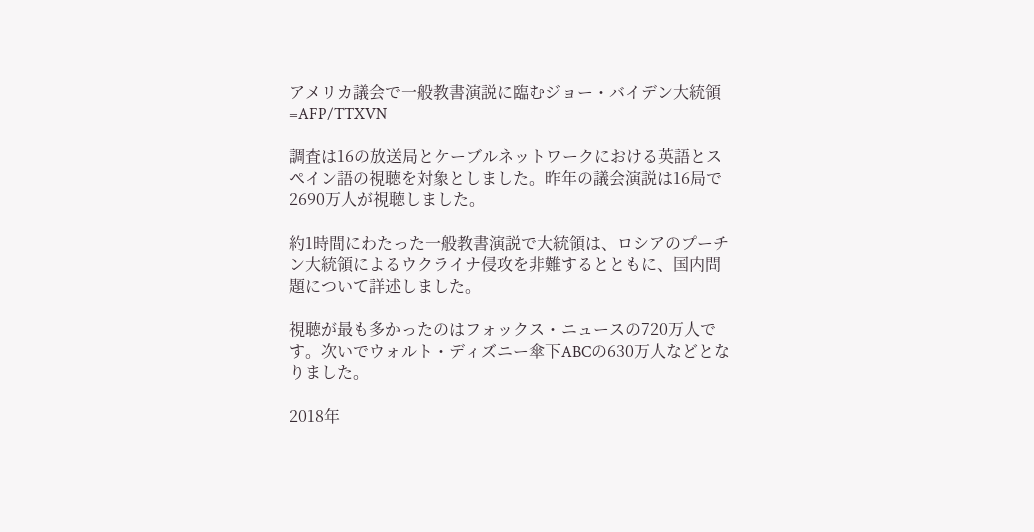アメリカ議会で一般教書演説に臨むジョー・バイデン大統領=AFP/TTXVN

調査は16の放送局とケーブルネットワークにおける英語とスペイン語の視聴を対象としました。昨年の議会演説は16局で2690万人が視聴しました。

約1時間にわたった一般教書演説で大統領は、ロシアのプーチン大統領によるウクライナ侵攻を非難するとともに、国内問題について詳述しました。

視聴が最も多かったのはフォックス・ニュースの720万人です。次いでウォルト・ディズニー傘下ABCの630万人などとなりました。

2018年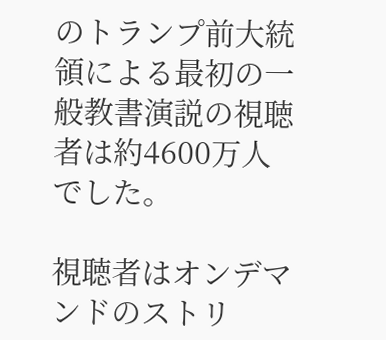のトランプ前大統領による最初の一般教書演説の視聴者は約4600万人でした。

視聴者はオンデマンドのストリ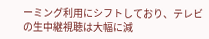ーミング利用にシフトしており、テレビの生中継視聴は大幅に減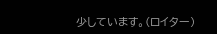少しています。(ロイター)